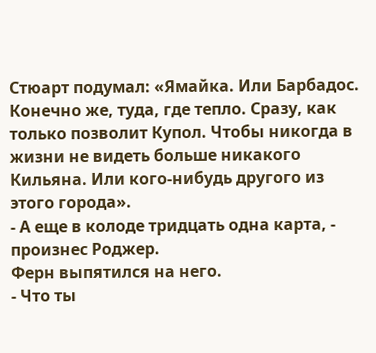Стюарт подумал: «Ямайка. Или Барбадос. Конечно же, туда, где тепло. Сразу, как только позволит Купол. Чтобы никогда в жизни не видеть больше никакого Кильяна. Или кого-нибудь другого из этого города».
- А еще в колоде тридцать одна карта, - произнес Роджер.
Ферн выпятился на него.
- Что ты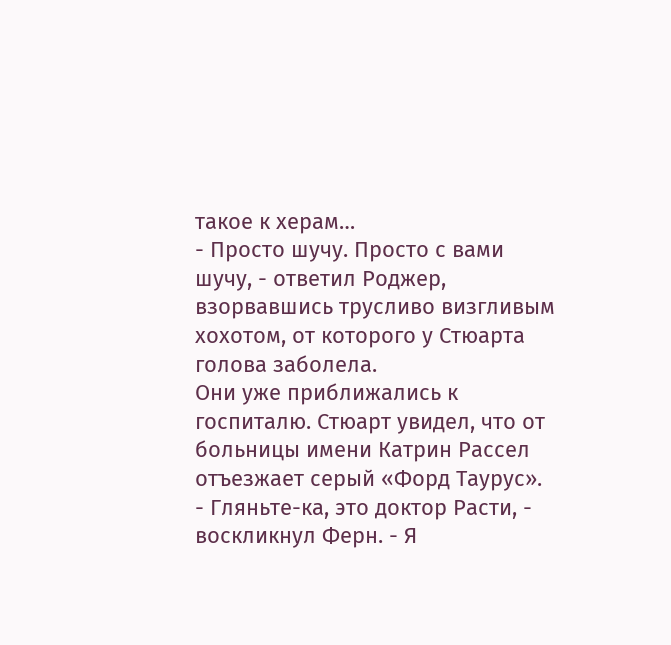такое к херам…
- Просто шучу. Просто с вами шучу, - ответил Роджер, взорвавшись трусливо визгливым хохотом, от которого у Стюарта голова заболела.
Они уже приближались к госпиталю. Стюарт увидел, что от больницы имени Катрин Рассел отъезжает серый «Форд Таурус».
- Гляньте-ка, это доктор Расти, - воскликнул Ферн. - Я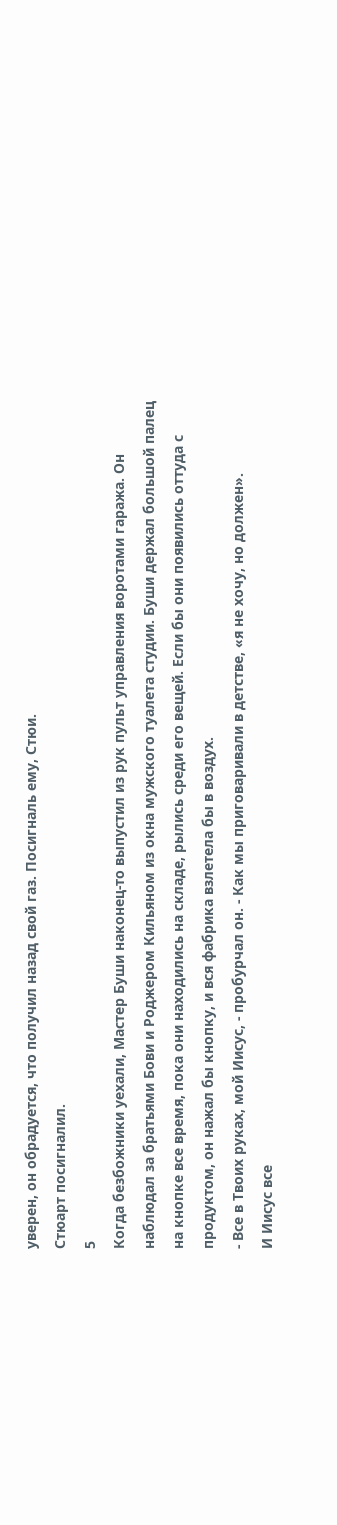уверен, он обрадуется, что получил назад свой газ. Посигналь ему, Стюи.
Стюарт посигналил.
5
Когда безбожники уехали, Мастер Буши наконец-то выпустил из рук пульт управления воротами гаража. Он наблюдал за братьями Бови и Роджером Кильяном из окна мужского туалета студии. Буши держал большой палец на кнопке все время, пока они находились на складе, рылись среди его вещей. Если бы они появились оттуда с продуктом, он нажал бы кнопку, и вся фабрика взлетела бы в воздух.
- Все в Твоих руках, мой Иисус, - пробурчал он. - Как мы приговаривали в детстве, «я не хочу, но должен».
И Иисус все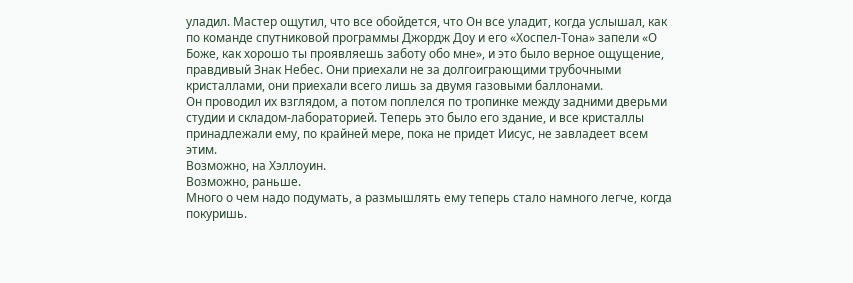уладил. Мастер ощутил, что все обойдется, что Он все уладит, когда услышал, как по команде спутниковой программы Джордж Доу и его «Хоспел-Тона» запели «О Боже, как хорошо ты проявляешь заботу обо мне», и это было верное ощущение, правдивый Знак Небес. Они приехали не за долгоиграющими трубочными кристаллами, они приехали всего лишь за двумя газовыми баллонами.
Он проводил их взглядом, а потом поплелся по тропинке между задними дверьми студии и складом-лабораторией. Теперь это было его здание, и все кристаллы принадлежали ему, по крайней мере, пока не придет Иисус, не завладеет всем этим.
Возможно, на Хэллоуин.
Возможно, раньше.
Много о чем надо подумать, а размышлять ему теперь стало намного легче, когда покуришь.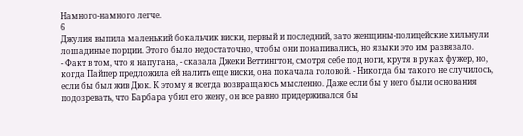Намного-намного легче.
6
Джулия выпила маленький бокальчик виски, первый и последний, зато женщины-полицейские хильнули лошадиные порции. Этого было недостаточно, чтобы они понапивались, но языки это им развязало.
- Факт в том, что я напугана, - сказала Джеки Веттингтон, смотря себе под ноги, крутя в руках фужер, но, когда Пайпер предложила ей налить еще виски, она покачала головой. - Никогда бы такого не случилось, если бы был жив Дюк. К этому я всегда возвращаюсь мысленно. Даже если бы у него были основания подозревать, что Барбара убил его жену, он все равно придерживался бы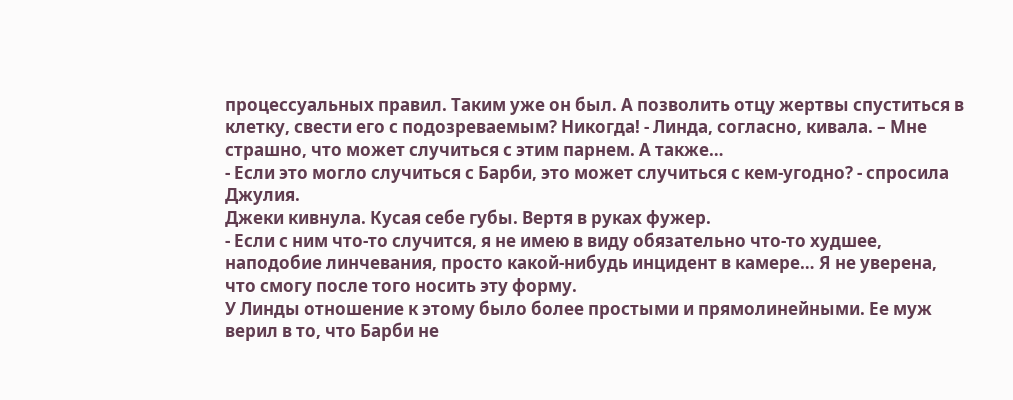процессуальных правил. Таким уже он был. А позволить отцу жертвы спуститься в клетку, свести его с подозреваемым? Никогда! - Линда, согласно, кивала. – Мне страшно, что может случиться с этим парнем. А также…
- Если это могло случиться с Барби, это может случиться с кем-угодно? - спросила Джулия.
Джеки кивнула. Кусая себе губы. Вертя в руках фужер.
- Если с ним что-то случится, я не имею в виду обязательно что-то худшее, наподобие линчевания, просто какой-нибудь инцидент в камере… Я не уверена, что смогу после того носить эту форму.
У Линды отношение к этому было более простыми и прямолинейными. Ее муж верил в то, что Барби не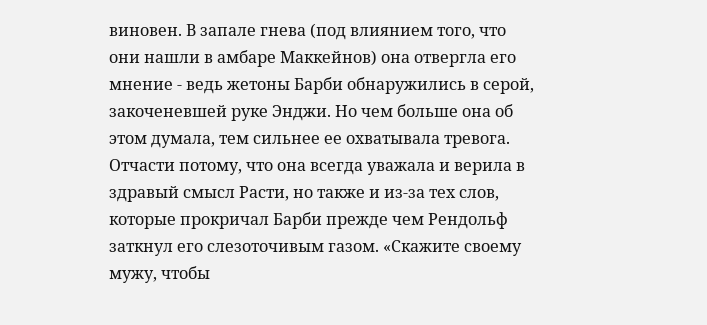виновен. В запале гнева (под влиянием того, что они нашли в амбаре Маккейнов) она отвергла его мнение - ведь жетоны Барби обнаружились в серой, закоченевшей руке Энджи. Но чем больше она об этом думала, тем сильнее ее охватывала тревога. Отчасти потому, что она всегда уважала и верила в здравый смысл Расти, но также и из-за тех слов, которые прокричал Барби прежде чем Рендольф заткнул его слезоточивым газом. «Скажите своему мужу, чтобы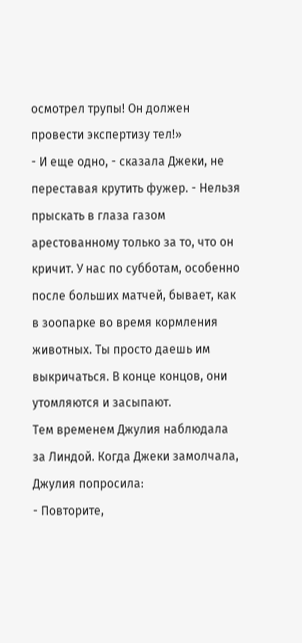осмотрел трупы! Он должен провести экспертизу тел!»
- И еще одно, - сказала Джеки, не переставая крутить фужер. - Нельзя прыскать в глаза газом арестованному только за то, что он кричит. У нас по субботам, особенно после больших матчей, бывает, как в зоопарке во время кормления животных. Ты просто даешь им выкричаться. В конце концов, они утомляются и засыпают.
Тем временем Джулия наблюдала за Линдой. Когда Джеки замолчала, Джулия попросила:
- Повторите,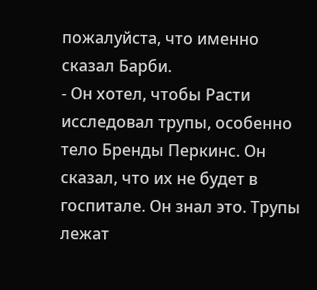пожалуйста, что именно сказал Барби.
- Он хотел, чтобы Расти исследовал трупы, особенно тело Бренды Перкинс. Он сказал, что их не будет в госпитале. Он знал это. Трупы лежат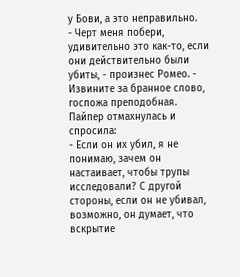у Бови, а это неправильно.
- Черт меня побери, удивительно это как-то, если они действительно были убиты, - произнес Ромео. - Извините за бранное слово, госпожа преподобная.
Пайпер отмахнулась и спросила:
- Если он их убил, я не понимаю, зачем он настаивает, чтобы трупы исследовали? С другой стороны, если он не убивал, возможно, он думает, что вскрытие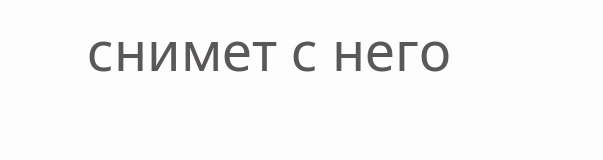снимет с него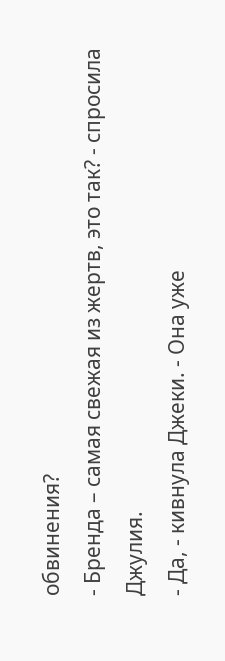обвинения?
- Бренда – самая свежая из жертв, это так? - спросила Джулия.
- Да, - кивнула Джеки. - Она уже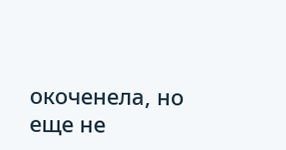окоченела, но еще не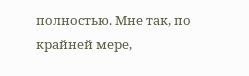полностью. Мне так, по крайней мере,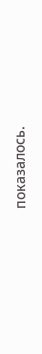показалось.